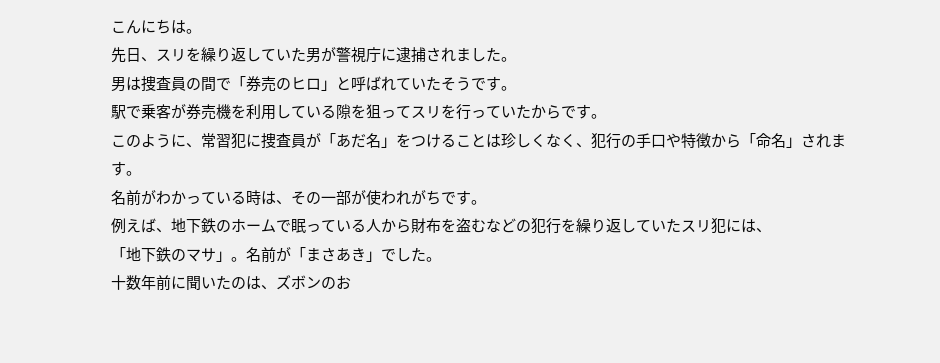こんにちは。
先日、スリを繰り返していた男が警視庁に逮捕されました。
男は捜査員の間で「券売のヒロ」と呼ばれていたそうです。
駅で乗客が券売機を利用している隙を狙ってスリを行っていたからです。
このように、常習犯に捜査員が「あだ名」をつけることは珍しくなく、犯行の手口や特徴から「命名」されます。
名前がわかっている時は、その一部が使われがちです。
例えば、地下鉄のホームで眠っている人から財布を盗むなどの犯行を繰り返していたスリ犯には、
「地下鉄のマサ」。名前が「まさあき」でした。
十数年前に聞いたのは、ズボンのお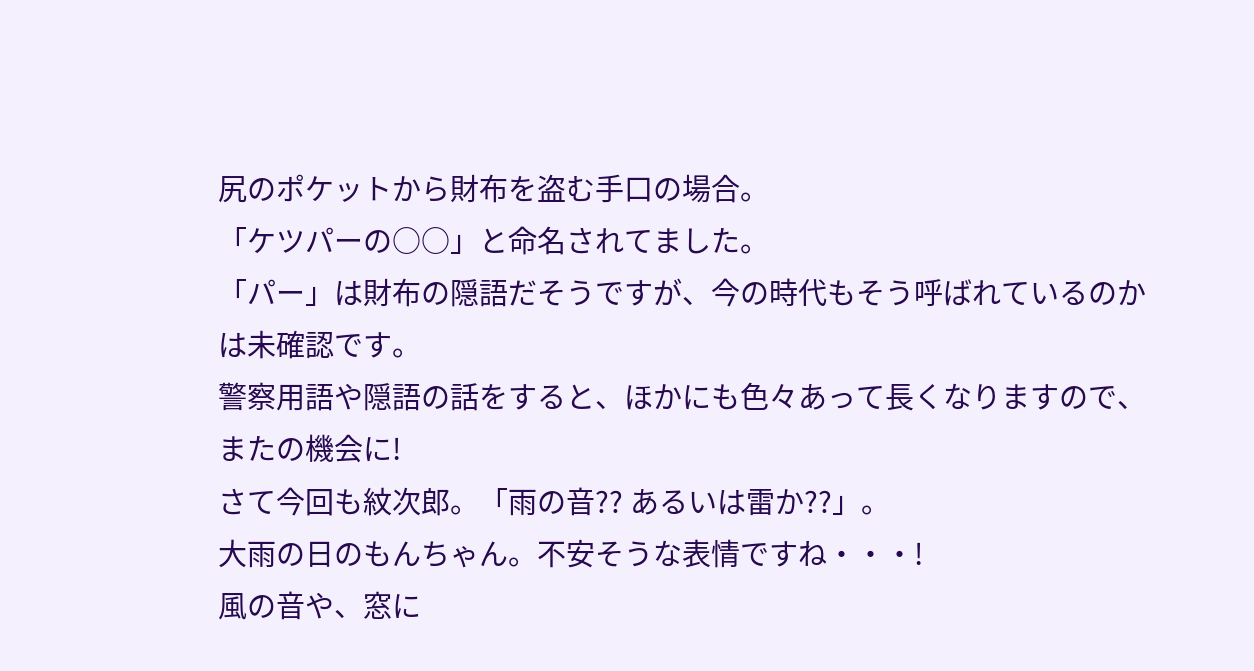尻のポケットから財布を盗む手口の場合。
「ケツパーの○○」と命名されてました。
「パー」は財布の隠語だそうですが、今の時代もそう呼ばれているのかは未確認です。
警察用語や隠語の話をすると、ほかにも色々あって長くなりますので、またの機会に!
さて今回も紋次郎。「雨の音?? あるいは雷か??」。
大雨の日のもんちゃん。不安そうな表情ですね・・・!
風の音や、窓に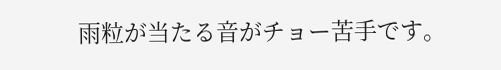雨粒が当たる音がチョー苦手です。